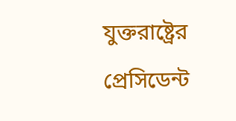যুক্তরাষ্ট্রের প্রেসিডেন্ট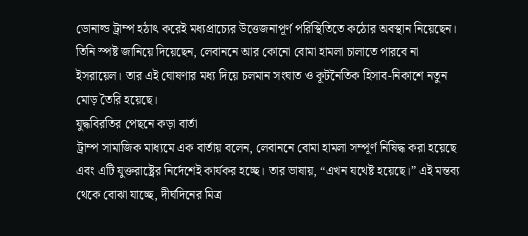ডোনাল্ড ট্রাম্প হঠাৎ করেই মধ্যপ্রাচ্যের উত্তেজনাপূর্ণ পরিস্থিতিতে কঠোর অবস্থান নিয়েছেন। তিনি স্পষ্ট জানিয়ে দিয়েছেন, লেবাননে আর কোনো বোমা হামলা চালাতে পারবে না ইসরায়েল। তার এই ঘোষণার মধ্য দিয়ে চলমান সংঘাত ও কূটনৈতিক হিসাব-নিকাশে নতুন মোড় তৈরি হয়েছে।
যুদ্ধবিরতির পেছনে কড়া বার্তা
ট্রাম্প সামাজিক মাধ্যমে এক বার্তায় বলেন, লেবাননে বোমা হামলা সম্পূর্ণ নিষিদ্ধ করা হয়েছে এবং এটি যুক্তরাষ্ট্রের নির্দেশেই কার্যকর হচ্ছে। তার ভাষায়, “এখন যথেষ্ট হয়েছে।” এই মন্তব্য থেকে বোঝা যাচ্ছে, দীর্ঘদিনের মিত্র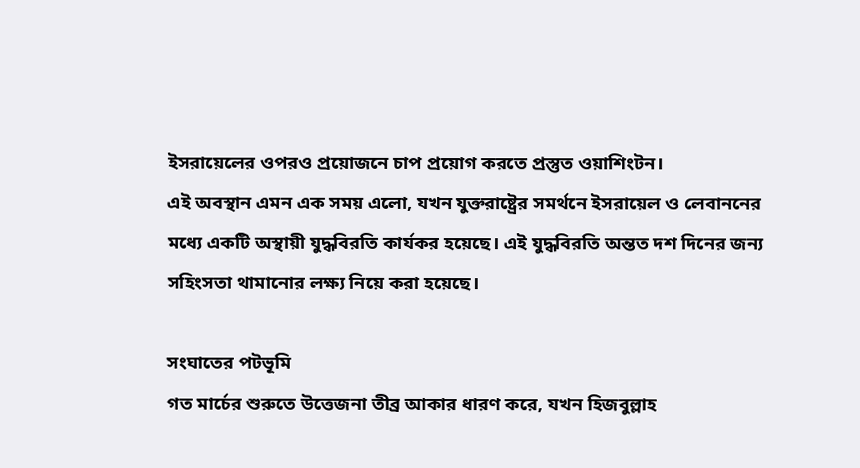ইসরায়েলের ওপরও প্রয়োজনে চাপ প্রয়োগ করতে প্রস্তুত ওয়াশিংটন।
এই অবস্থান এমন এক সময় এলো, যখন যুক্তরাষ্ট্রের সমর্থনে ইসরায়েল ও লেবাননের মধ্যে একটি অস্থায়ী যুদ্ধবিরতি কার্যকর হয়েছে। এই যুদ্ধবিরতি অন্তত দশ দিনের জন্য সহিংসতা থামানোর লক্ষ্য নিয়ে করা হয়েছে।

সংঘাতের পটভূমি
গত মার্চের শুরুতে উত্তেজনা তীব্র আকার ধারণ করে, যখন হিজবুল্লাহ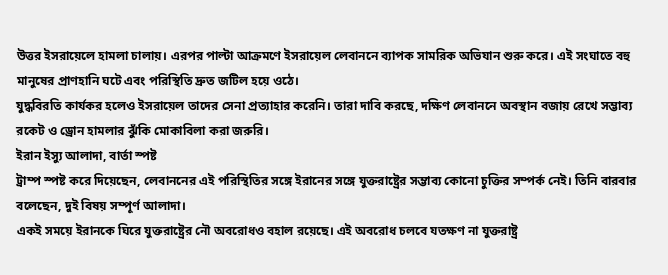উত্তর ইসরায়েলে হামলা চালায়। এরপর পাল্টা আক্রমণে ইসরায়েল লেবাননে ব্যাপক সামরিক অভিযান শুরু করে। এই সংঘাতে বহু মানুষের প্রাণহানি ঘটে এবং পরিস্থিতি দ্রুত জটিল হয়ে ওঠে।
যুদ্ধবিরতি কার্যকর হলেও ইসরায়েল তাদের সেনা প্রত্যাহার করেনি। তারা দাবি করছে, দক্ষিণ লেবাননে অবস্থান বজায় রেখে সম্ভাব্য রকেট ও ড্রোন হামলার ঝুঁকি মোকাবিলা করা জরুরি।
ইরান ইস্যু আলাদা, বার্তা স্পষ্ট
ট্রাম্প স্পষ্ট করে দিয়েছেন, লেবাননের এই পরিস্থিতির সঙ্গে ইরানের সঙ্গে যুক্তরাষ্ট্রের সম্ভাব্য কোনো চুক্তির সম্পর্ক নেই। তিনি বারবার বলেছেন, দুই বিষয় সম্পূর্ণ আলাদা।
একই সময়ে ইরানকে ঘিরে যুক্তরাষ্ট্রের নৌ অবরোধও বহাল রয়েছে। এই অবরোধ চলবে যতক্ষণ না যুক্তরাষ্ট্র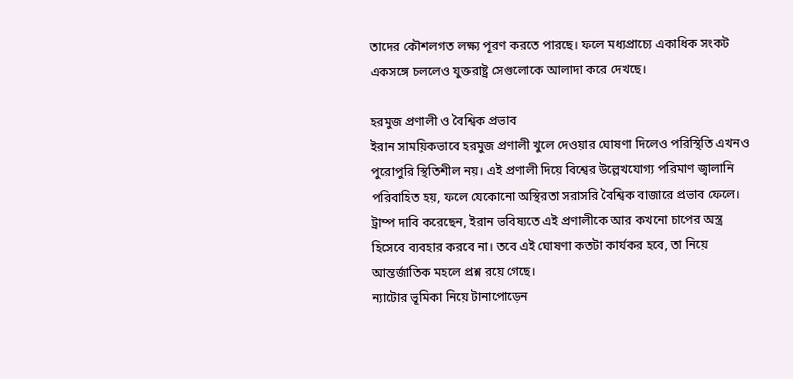তাদের কৌশলগত লক্ষ্য পূরণ করতে পারছে। ফলে মধ্যপ্রাচ্যে একাধিক সংকট একসঙ্গে চললেও যুক্তরাষ্ট্র সেগুলোকে আলাদা করে দেখছে।

হরমুজ প্রণালী ও বৈশ্বিক প্রভাব
ইরান সাময়িকভাবে হরমুজ প্রণালী খুলে দেওয়ার ঘোষণা দিলেও পরিস্থিতি এখনও পুরোপুরি স্থিতিশীল নয়। এই প্রণালী দিয়ে বিশ্বের উল্লেখযোগ্য পরিমাণ জ্বালানি পরিবাহিত হয়, ফলে যেকোনো অস্থিরতা সরাসরি বৈশ্বিক বাজারে প্রভাব ফেলে।
ট্রাম্প দাবি করেছেন, ইরান ভবিষ্যতে এই প্রণালীকে আর কখনো চাপের অস্ত্র হিসেবে ব্যবহার করবে না। তবে এই ঘোষণা কতটা কার্যকর হবে, তা নিয়ে আন্তর্জাতিক মহলে প্রশ্ন রয়ে গেছে।
ন্যাটোর ভূমিকা নিয়ে টানাপোড়েন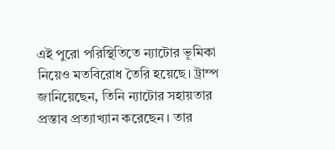এই পুরো পরিস্থিতিতে ন্যাটোর ভূমিকা নিয়েও মতবিরোধ তৈরি হয়েছে। ট্রাম্প জানিয়েছেন, তিনি ন্যাটোর সহায়তার প্রস্তাব প্রত্যাখ্যান করেছেন। তার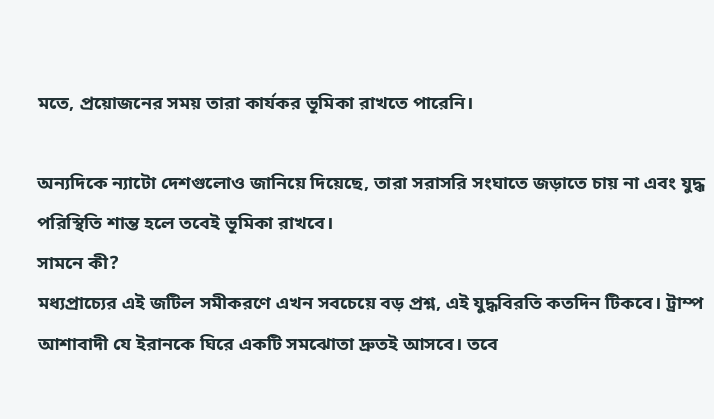মতে, প্রয়োজনের সময় তারা কার্যকর ভূমিকা রাখতে পারেনি।

অন্যদিকে ন্যাটো দেশগুলোও জানিয়ে দিয়েছে, তারা সরাসরি সংঘাতে জড়াতে চায় না এবং যুদ্ধ পরিস্থিতি শান্ত হলে তবেই ভূমিকা রাখবে।
সামনে কী?
মধ্যপ্রাচ্যের এই জটিল সমীকরণে এখন সবচেয়ে বড় প্রশ্ন, এই যুদ্ধবিরতি কতদিন টিকবে। ট্রাম্প আশাবাদী যে ইরানকে ঘিরে একটি সমঝোতা দ্রুতই আসবে। তবে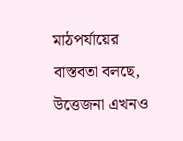মাঠপর্যায়ের বাস্তবতা বলছে, উত্তেজনা এখনও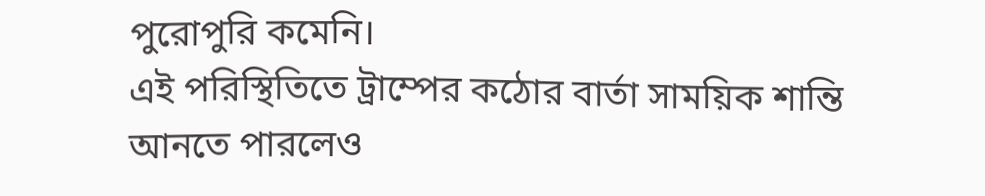পুরোপুরি কমেনি।
এই পরিস্থিতিতে ট্রাম্পের কঠোর বার্তা সাময়িক শান্তি আনতে পারলেও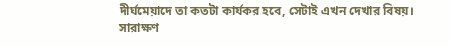দীর্ঘমেয়াদে তা কতটা কার্যকর হবে, সেটাই এখন দেখার বিষয়।
সারাক্ষণ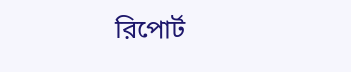রিপোর্ট